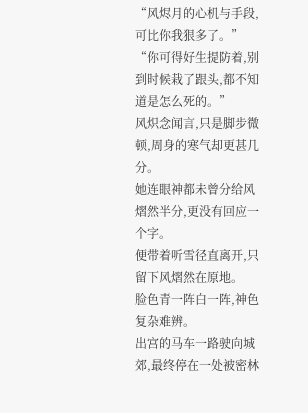“风烬月的心机与手段,可比你我狠多了。”
“你可得好生提防着,别到时候栽了跟头,都不知道是怎么死的。”
风炽念闻言,只是脚步微顿,周身的寒气却更甚几分。
她连眼神都未曾分给风熠然半分,更没有回应一个字。
便带着听雪径直离开,只留下风熠然在原地。
脸色青一阵白一阵,神色复杂难辨。
出宫的马车一路驶向城郊,最终停在一处被密林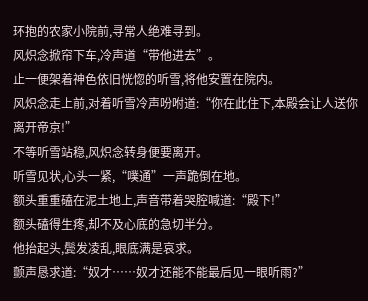环抱的农家小院前,寻常人绝难寻到。
风炽念掀帘下车,冷声道“带他进去”。
止一便架着神色依旧恍惚的听雪,将他安置在院内。
风炽念走上前,对着听雪冷声吩咐道:“你在此住下,本殿会让人送你离开帝京!”
不等听雪站稳,风炽念转身便要离开。
听雪见状,心头一紧,“噗通”一声跪倒在地。
额头重重磕在泥土地上,声音带着哭腔喊道:“殿下!”
额头磕得生疼,却不及心底的急切半分。
他抬起头,鬓发凌乱,眼底满是哀求。
颤声恳求道:“奴才……奴才还能不能最后见一眼听雨?”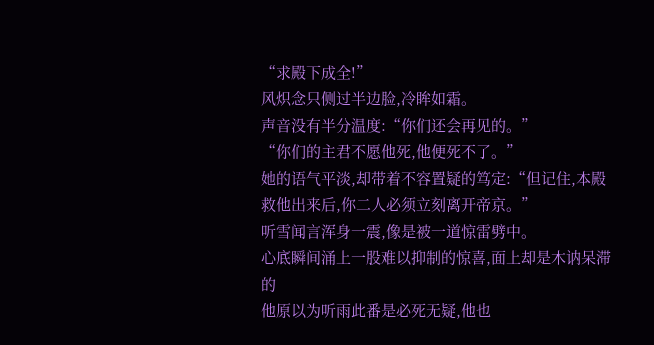“求殿下成全!”
风炽念只侧过半边脸,冷眸如霜。
声音没有半分温度:“你们还会再见的。”
“你们的主君不愿他死,他便死不了。”
她的语气平淡,却带着不容置疑的笃定:“但记住,本殿救他出来后,你二人必须立刻离开帝京。”
听雪闻言浑身一震,像是被一道惊雷劈中。
心底瞬间涌上一股难以抑制的惊喜,面上却是木讷呆滞的
他原以为听雨此番是必死无疑,他也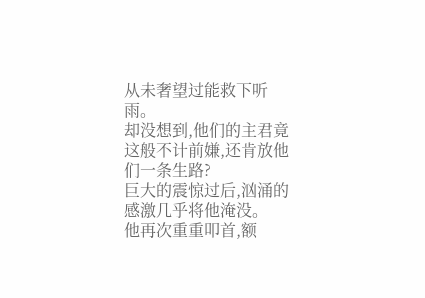从未奢望过能救下听雨。
却没想到,他们的主君竟这般不计前嫌,还肯放他们一条生路?
巨大的震惊过后,汹涌的感激几乎将他淹没。
他再次重重叩首,额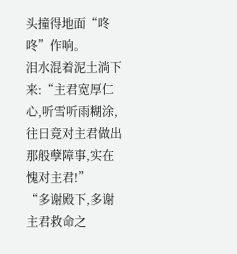头撞得地面“咚咚”作响。
泪水混着泥土淌下来:“主君宽厚仁心,听雪听雨糊涂,往日竟对主君做出那般孽障事,实在愧对主君!”
“多谢殿下,多谢主君救命之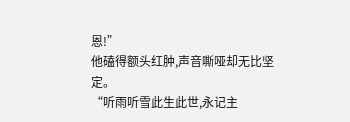恩!”
他磕得额头红肿,声音嘶哑却无比坚定。
“听雨听雪此生此世,永记主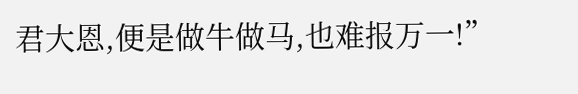君大恩,便是做牛做马,也难报万一!”